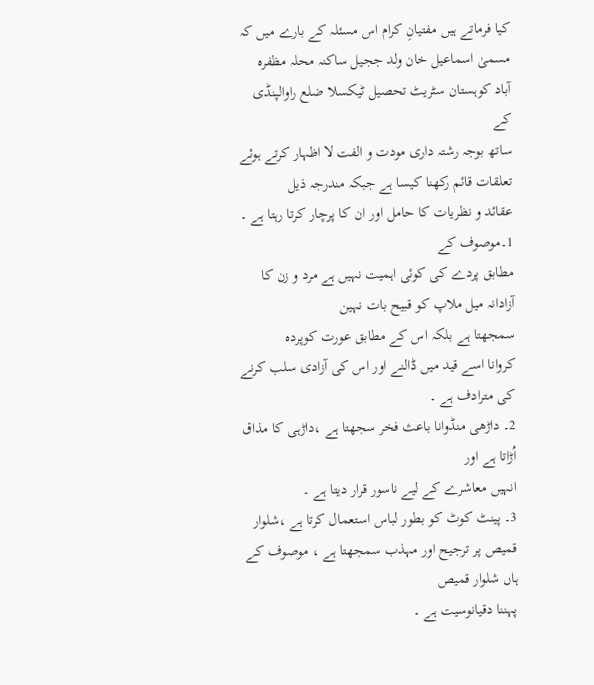کیا فرماتے ہیں مفتیانِ کرام اس مسئلہ کے بارے میں کہ مسمیٰ اسماعیل خان ولد ججیل ساکنہ محلہ مظفرہ
آباد کوہستان سٹریٹ تحصیل ٹیکسلا ضلع راوالپنڈی کے
ساتھ بوجہ رشتہ داری مودت و الفت لا اظہار کرتے ہوئے تعلقات قائم رکھنا کیسا ہے جبکہ مندرجہ ذیل
عقائد و نظریات کا حامل اور ان کا پرچار کرتا رہتا ہے ۔
1۔موصوف کے
مطابق پردے کی کوئی اہمیت نہیں ہے مرد و زن کا آزادانہ میل ملاپ کو قبیح بات نہین
سمجھتا ہے بلکہ اس کے مطابق عورت کوپردہ
کروانا اسے قید میں ڈالنے اور اس کی آزادی سلب کرنے کی مترادف ہے ۔
2۔ داڑھی منڈوانا باعث فخر سجھتا ہے ،داڑہی کا مذاق اُڑاتا ہے اور
انہیں معاشرے کے لیے ناسور قرار دیتا ہے ۔
3۔ پینٹ کوٹ کو بطور لباس استعمال کرتا ہے ،شلوار قمیص پر ترجیح اور مہذب سمجھتا ہے ، موصوف کے ہاں شلوار قمیص
پہننا دقیانوسیت ہے ۔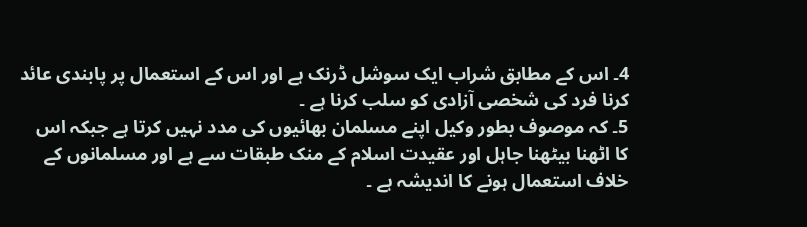4۔ اس کے مطابق شراب ایک سوشل ڈرنک ہے اور اس کے استعمال پر پابندی عائد
کرنا فرد کی شخصی آزادی کو سلب کرنا ہے ۔
5۔ کہ موصوف بطور وکیل اپنے مسلمان بھائیوں کی مدد نہیں کرتا ہے جبکہ اس
کا اٹھنا بیٹھنا جاہل اور عقیدت اسلام کے منک طبقات سے ہے اور مسلمانوں کے
خلاف استعمال ہونے کا اندیشہ ہے ۔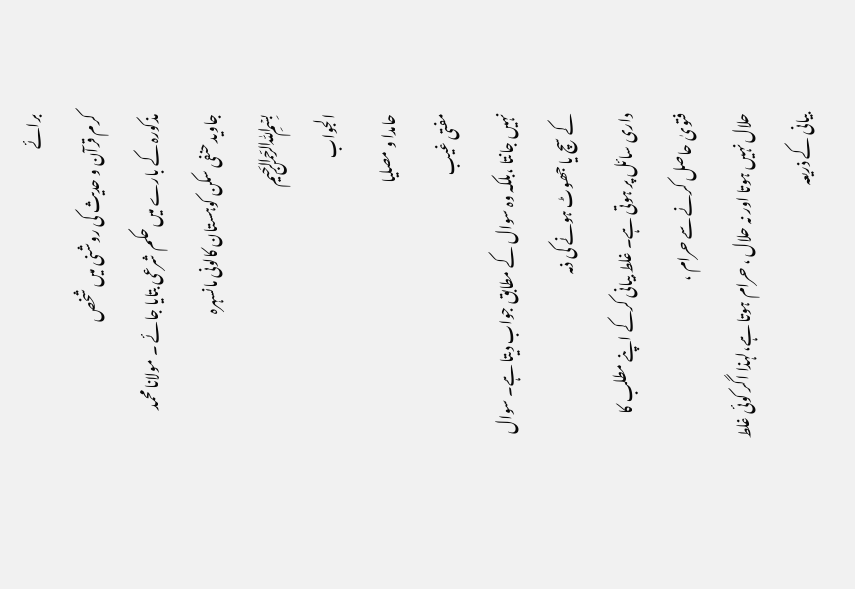برائے
کرم قرآن و حدیث کی روشنی میں شخص
مذکورہ کے بارے میں حکم شرعی بتایا جائے ۔ مولانا محمد جاوید حنفی سکن کوہستان کالونی مانسہرہ
﷽
الجواب
حامدا و مصلیا
مفتی غیب
نہیں جانتا ،بلکہ وہ سوال کے مطابق جواب دیتا ہے۔ سوال کے سچ یا جھوٹ ہونے کی ذمہ
داری سائل پر ہوتی ہے۔ غلط بیانی کرکے اپنے مطلب کا فتویٰ حاصل کرنے سے حرام ،
حلال نہیں ہوتا اور نہ حلال ، حرام ہوتا ہے،لہذا اگر کوئی غلط بیانی کے ذریعہ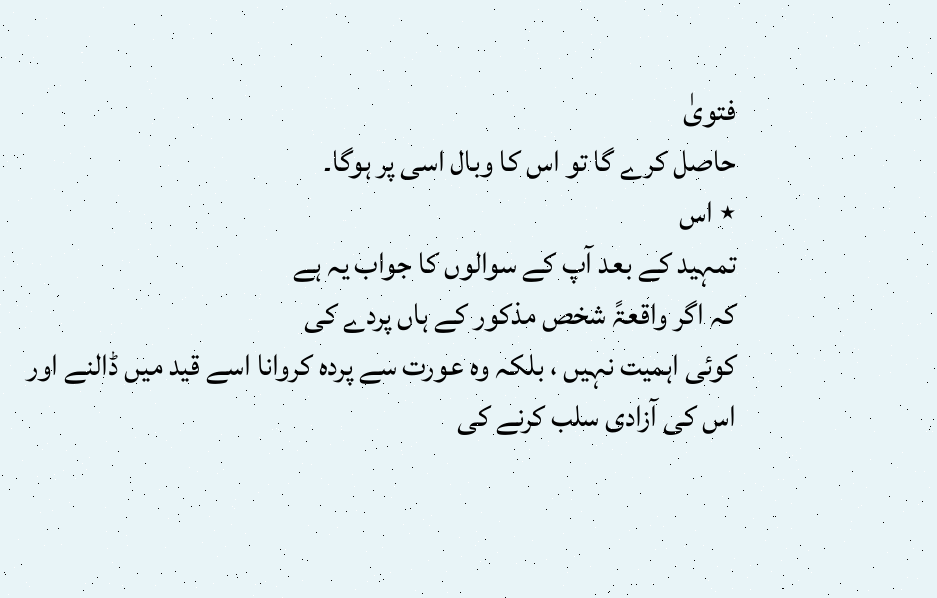فتویٰ
حاصل کرے گا تو اس کا وبال اسی پر ہوگا۔
٭ اس
تمہید کے بعد آپ کے سوالوں کا جواب یہ ہے
کہ اگر واقعۃً شخص مذکور کے ہاں پردے کی
کوئی اہمیت نہیں ، بلکہ وہ عورت سے پردہ کروانا اسے قید میں ڈالنے اور
اس کی آزادی سلب کرنے کی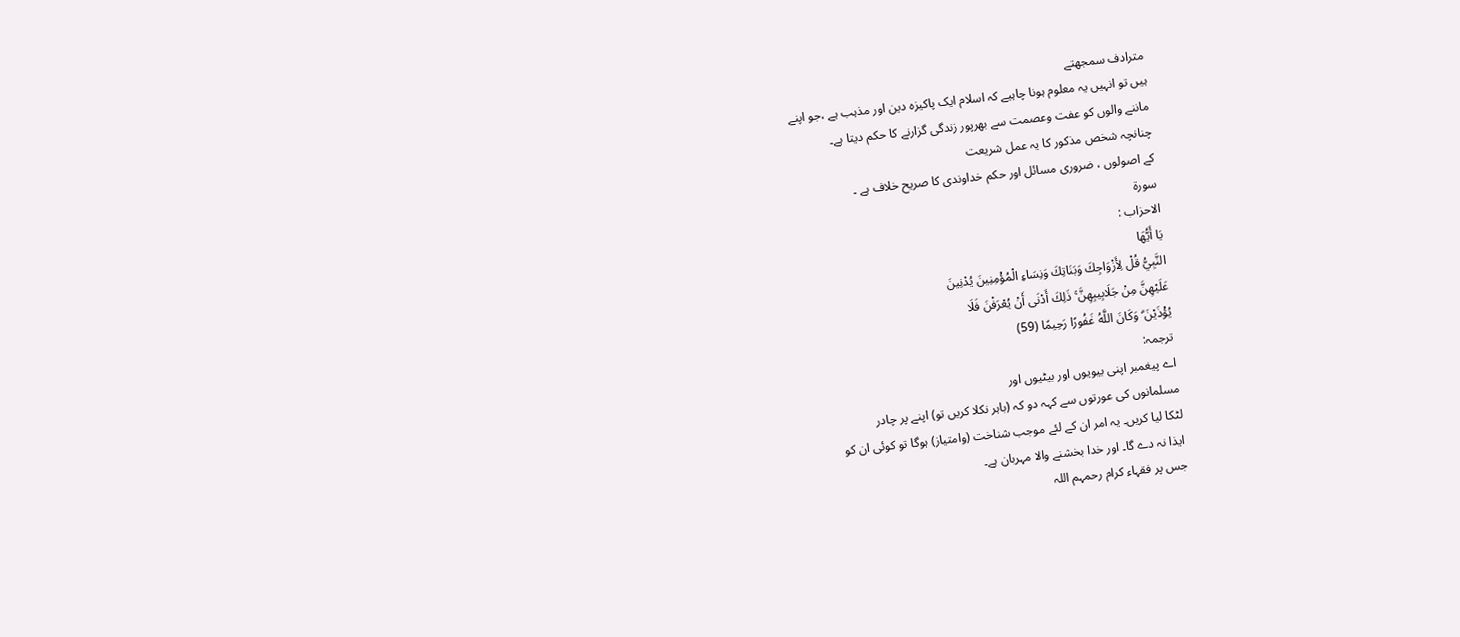مترادف سمجھتے
ہیں تو انہیں یہ معلوم ہونا چاہیے کہ اسلام ایک پاکیزہ دین اور مذہب ہے ،جو اپنے
ماننے والوں کو عفت وعصمت سے بھرپور زندگی گزارنے کا حکم دیتا ہے۔
چنانچہ شخص مذکور کا یہ عمل شریعت
کے اصولوں ، ضروری مسائل اور حکم خداوندی کا صریح خلاف ہے ۔
سورة
الاحزاب :
يَا أَيُّهَا
النَّبِيُّ قُلْ لِأَزْوَاجِكَ وَبَنَاتِكَ وَنِسَاءِ الْمُؤْمِنِينَ يُدْنِينَ
عَلَيْهِنَّ مِنْ جَلَابِيبِهِنَّ ۚ ذَلِكَ أَدْنَى أَنْ يُعْرَفْنَ فَلَا
يُؤْذَيْنَ ۗ وَكَانَ اللَّهُ غَفُورًا رَحِيمًا (59)
ترجمہ:
اے پیغمبر اپنی بیویوں اور بیٹیوں اور
مسلمانوں کی عورتوں سے کہہ دو کہ (باہر نکلا کریں تو) اپنے پر چادر
لٹکا لیا کریں۔ یہ امر ان کے لئے موجب شناخت (وامتیاز) ہوگا تو کوئی ان کو
ایذا نہ دے گا۔ اور خدا بخشنے والا مہربان ہے۔
جس پر فقہاء کرام رحمہم اللہ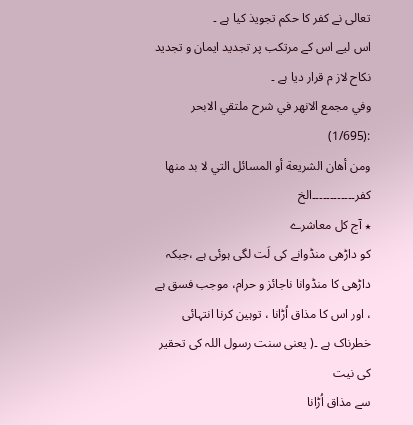تعالی نے کفر کا حکم تجویذ کیا ہے ۔
اس لیے اس کے مرتکب پر تجدید ایمان و تجدید
نکاح لاز م قرار دیا ہے ۔
وفي مجمع الانهر في شرح ملتقي الابحر :(1/695)
ومن أهان الشريعة أو المسائل التي لا بد منها
كفر۔۔۔۔۔۔۔۔۔۔۔۔الخ
٭ آج کل معاشرے
کو داڑھی منڈوانے کی لَت لگی ہوئی ہے ،جبکہ داڑھی کا منڈوانا ناجائز و حرام، موجب فسق ہے ، اور اس کا مذاق اُڑانا ، توہین کرنا انتہائی
خطرناک ہے ۔( یعنی سنت رسول اللہ کی تحقیر کی نیت
سے مذاق اُڑانا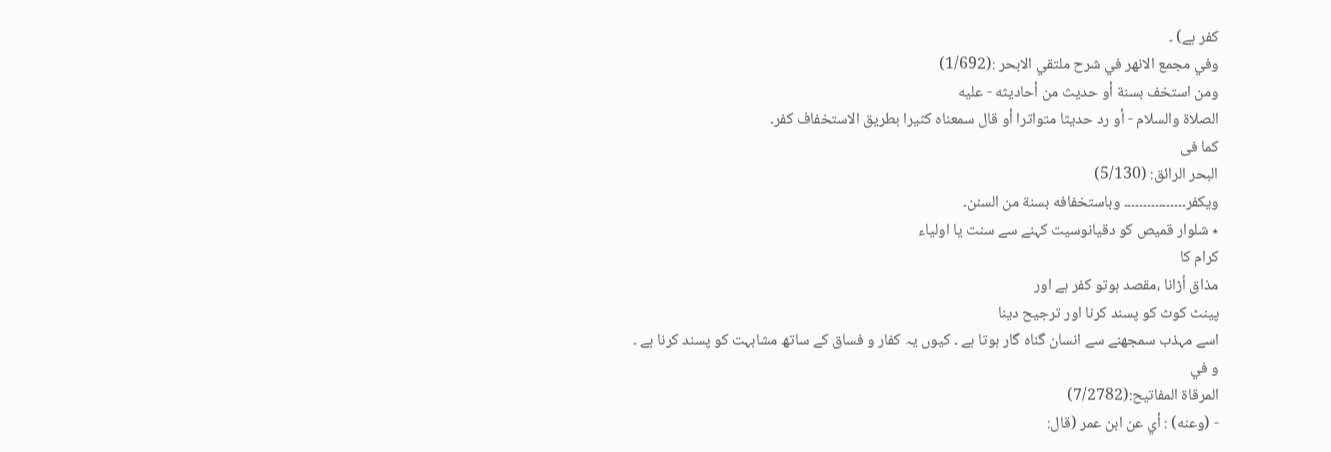کفر ہے) ۔
وفي مجمع الانهر في شرح ملتقي الابحر :(1/692)
ومن استخف بسنة أو حديث من أحاديثه - عليه
الصلاة والسلام - أو رد حديثا متواترا أو قال سمعناه كثيرا بطريق الاستخفاف كفر۔
کما فی
البحر الرائق: (5/130)
ويكفر۔۔۔۔۔۔۔۔۔۔۔۔۔۔۔۔ وباستخفافه بسنة من السنن۔
٭ شلوار قمیص کو دقیانوسیت کہنے سے سنت یا اولیاء
کرام کا
مذاق اُڑانا ،مقصد ہوتو کفر ہے اور
پینٹ کوٹ کو پسند کرنا اور ترجیح دینا
اسے مہذب سمجھنے سے انسان گناہ گار ہوتا ہے ۔ کیوں یہ کفار و فساق کے ساتھ مشابہت کو پسند کرنا ہے ۔
و في
المرقاة المفاتيح:(7/2782)
- (وعنه) : أي عن ابن عمر (قال: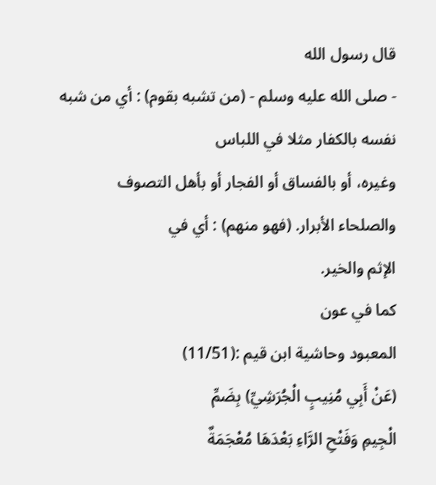قال رسول الله
- صلى الله عليه وسلم - (من تشبه بقوم) : أي من شبه نفسه بالكفار مثلا في اللباس
وغيره، أو بالفساق أو الفجار أو بأهل التصوف والصلحاء الأبرار. (فهو منهم) : أي في
الإثم والخير.
كما في عون
المعبود وحاشية ابن قيم :(11/51)
(عَنْ أَبِي مُنِيبٍ الْجُرَشِيِّ) بِضَمِّ
الْجِيمِ وَفَتْحِ الرَّاءِ بَعْدَهَا مُعْجَمَةٌ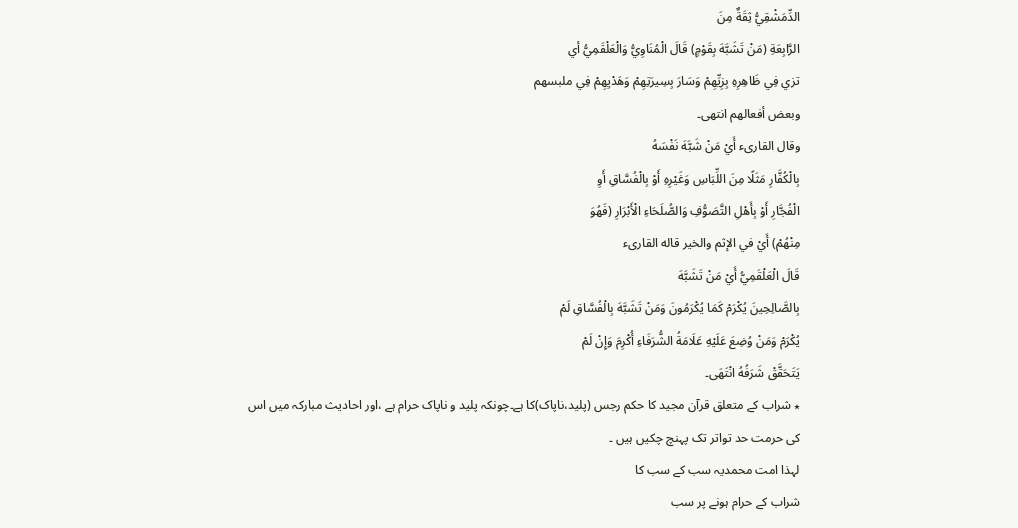الدِّمَشْقِيُّ ثِقَةٌ مِنَ
الرَّابِعَةِ (مَنْ تَشَبَّهَ بِقَوْمٍ) قَالَ الْمُنَاوِيُّ وَالْعَلْقَمِيُّ أي
تزي فِي ظَاهِرِهِ بِزِيِّهِمْ وَسَارَ بِسِيرَتِهِمْ وَهَدْيِهِمْ فِي ملبسهم
وبعض أفعالهم انتهى۔
وقال القارىء أَيْ مَنْ شَبَّهَ نَفْسَهُ
بِالْكُفَّارِ مَثَلًا مِنَ اللِّبَاسِ وَغَيْرِهِ أَوْ بِالْفُسَّاقِ أَوِ
الْفُجَّارِ أَوْ بِأَهْلِ التَّصَوُّفِ وَالصُّلَحَاءِ الْأَبْرَارِ (فَهُوَ
مِنْهُمْ) أَيْ في الإثم والخير قاله القارىء
قَالَ الْعَلْقَمِيُّ أَيْ مَنْ تَشَبَّهَ
بِالصَّالِحِينَ يُكْرَمْ كَمَا يُكْرَمُونَ وَمَنْ تَشَبَّهَ بِالْفُسَّاقِ لَمْ
يُكْرَمْ وَمَنْ وُضِعَ عَلَيْهِ عَلَامَةُ الشُّرَفَاءِ أُكْرِمَ وَإِنْ لَمْ
يَتَحَقَّقْ شَرَفُهُ انْتَهَى۔
٭ شراب کے متعلق قرآن مجید کا حکم رجس (پلید،ناپاک)کا ہے۔چونکہ پلید و ناپاک حرام ہے ،اور احادیث مبارکہ میں اس
کی حرمت حد تواتر تک پہنچ چکیں ہیں ۔
لہذا امت محمدیہ سب کے سب کا
شراب کے حرام ہونے پر سب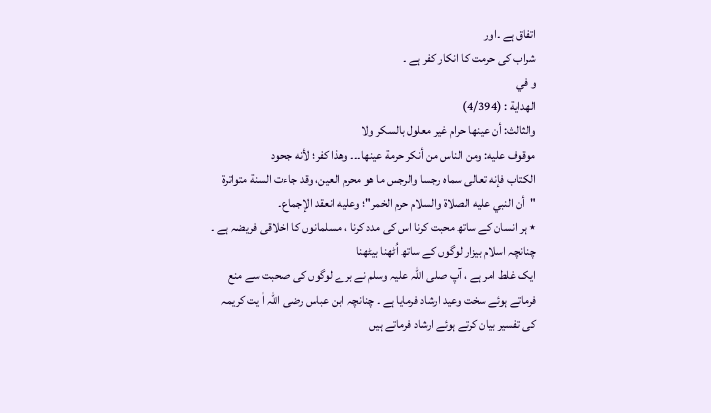اتفاق ہے ۔اور
شراب کی حرمت کا انکار کفر ہے ۔
و في
الهداية : (4/394)
والثالث: أن عينها حرام غير معلول بالسكر ولا
موقوف عليه: ومن الناس من أنكر حرمة عينها۔۔۔ وهذا كفر؛ لأنه جحود
الكتاب فإنه تعالى سماه رجسا والرجس ما هو محرم العين، وقد جاءت السنة متواترة
"أن النبي عليه الصلاة والسلام حرم الخمر"؛ وعليه انعقد الإجماع۔
٭ ہر انسان کے ساتھ محبت کرنا اس کی مدد کرنا ، مسلمانوں کا اخلاقی فریضہ ہے ۔
چنانچہ اسلام بیزار لوگوں کے ساتھ اُٹھنا بیٹھنا
ایک غلط امر ہے ، آپ صلی اللہ علیہ وسلم نے برے لوگوں کی صحبت سے منع
فرماتے ہوئے سخت وعید ارشاد فرمایا ہے ۔ چنانچہ ابن عباس رضی اللہ اٰ یت کریمہ
کی تفسیر بیان کرتے ہوئے ارشاد فرماتے ہیں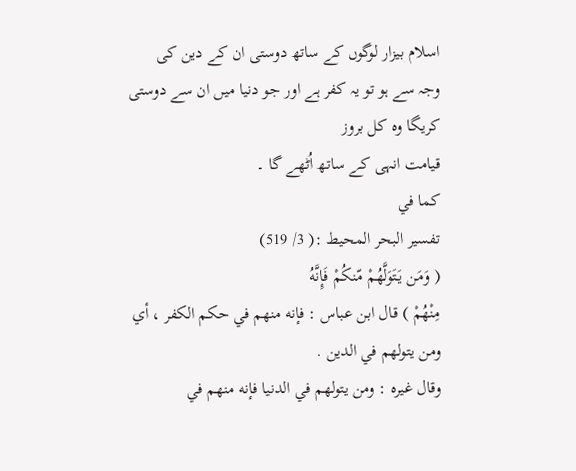اسلام بیزار لوگوں کے ساتھ دوستی ان کے دین کی
وجہ سے ہو تو یہ کفر ہے اور جو دنیا میں ان سے دوستی کریگا وہ کل بروز
قیامت انہی کے ساتھ اُٹھے گا ۔
كما في
تفسير البحر المحيط :( 3/ 519)
( وَمَن يَتَوَلَّهُمْ مّنكُمْ فَإِنَّهُ
مِنْهُمْ ) قال ابن عباس : فإنه منهم في حكم الكفر ، أي ومن يتولهم في الدين .
وقال غيره : ومن يتولهم في الدنيا فإنه منهم في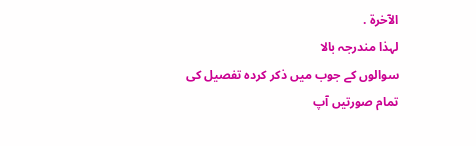الآخرة .
لہذا مندرجہ بالا
سوالوں کے جوب میں ذکر کردہ تفصیل کی
تمام صورتیں آپ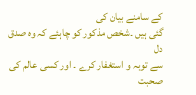کے سامنے بیان کی
گئی ہیں ۔شخص مذکور کو چاہئے کہ وہ صدق دل
سے توبہ و استغفار کرے ۔ اور کسی عالم کی صحبت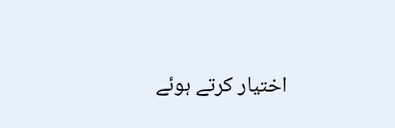اختیار کرتے ہوئے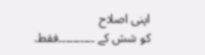اپنی اصلاح
کو شش کے ۔۔۔۔۔۔۔۔۔۔فقط.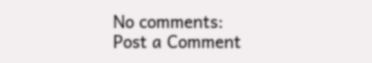No comments:
Post a Comment